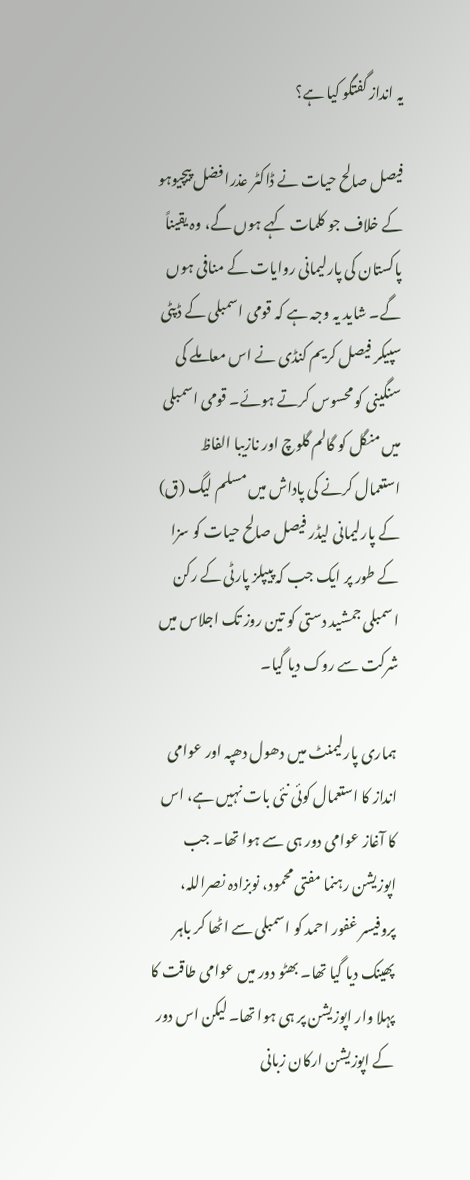یہ انداز گفتگو کیا ہے؟

فیصل صالح حیات نے ڈاکٹر عذرا فضل پیچیوہو کے خلاف جو کلمات کہے ہوں گے، وہ یقیناً پاکستان کی پارلیمانی روایات کے منافی ہوں گے۔ شاید یہ وجہ ہے کہ قومی اسمبلی کے ڈپٹی سپیکر فیصل کریم کنڈی نے اس معاملے کی سنگینی کو محسوس کرتے ہوئے۔ قومی اسمبلی میں منگل کو گالم گلوچ اور نازیبا الفاظ استعمال کرنے کی پاداش میں مسلم لیگ (ق) کے پارلیمانی لیڈر فیصل صالح حیات کو سزا کے طور پر ایک جب کہ پیپلز پارٹی کے رکن اسمبلی جمشید دستی کو تین روز تک اجلاس میں شرکت سے روک دیا گیا۔

ہماری پارلیمنٹ میں دھول دھپہ اور عوامی انداز کا استعمال کوئی نئی بات نہیں ہے، اس کا آغاز عوامی دور ہی سے ہوا تھا۔ جب اپوزیشن رہنما مفتی محمود، نوبزادہ نصراللہ، پروفیسر غفور احمد کو اسمبلی سے اٹھا کر باہر پھینک دیا گیا تھا۔ بھٹو دور میں عوامی طاقت کا پہلا وار اپوزیشن پر ہی ہوا تھا۔ لیکن اس دور کے اپوزیشن ارکان زبانی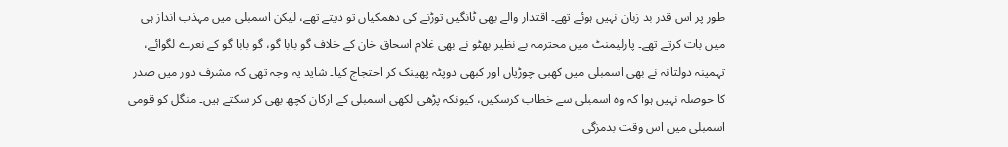طور پر اس قدر بد زبان نہیں ہوئے تھے۔ اقتدار والے بھی ٹانگیں توڑنے کی دھمکیاں تو دیتے تھے، لیکن اسمبلی میں مہذب انداز ہی میں بات کرتے تھے۔ پارلیمنٹ میں محترمہ بے نظیر بھٹو نے بھی غلام اسحاق خان کے خلاف گو بابا گو، گو بابا گو کے نعرے لگوائے، تہمینہ دولتانہ نے بھی اسمبلی میں کھبی چوڑیاں اور کبھی دوپٹہ پھینک کر احتجاج کیا۔ شاید یہ وجہ تھی کہ مشرف دور میں صدر کا حوصلہ نہیں ہوا کہ وہ اسمبلی سے خطاب کرسکیں، کیونکہ پڑھی لکھی اسمبلی کے ارکان کچھ بھی کر سکتے ہیں۔ منگل کو قومی اسمبلی میں اس وقت بدمزگی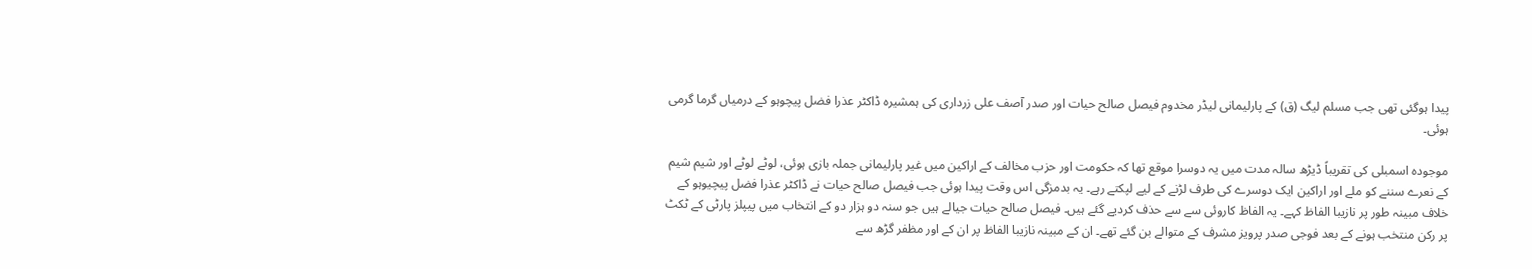پیدا ہوگئی تھی جب مسلم لیگ (ق) کے پارلیمانی لیڈر مخدوم فیصل صالح حیات اور صدر آصف علی زرداری کی ہمشیرہ ڈاکٹر عذرا فضل پیچوہو کے درمیاں گرما گرمی ہوئی۔

موجودہ اسمبلی کی تقریباً ڈیڑھ سالہ مدت میں یہ دوسرا موقع تھا کہ حکومت اور حزب مخالف کے اراکین میں غیر پارلیمانی جملہ بازی ہوئی، لوٹے لوٹے اور شیم شیم کے نعرے سننے کو ملے اور اراکین ایک دوسرے کی طرف لڑنے کے لیے لپکتے رہے۔ یہ بدمزگی اس وقت پیدا ہوئی جب فیصل صالح حیات نے ڈاکٹر عذرا فضل پیچیوہو کے خلاف مبینہ طور پر نازیبا الفاظ کہے۔ یہ الفاظ کاروئی سے سے حذف کردیے گئے ہیں۔ فیصل صالح حیات جیالے ہیں جو سنہ دو ہزار دو کے انتخاب میں پیپلز پارٹی کے ٹکٹ پر رکن منتخب ہونے کے بعد فوجی صدر پرویز مشرف کے متوالے بن گئے تھے۔ ان کے مبینہ نازیبا الفاظ پر ان کے اور مظفر گڑھ سے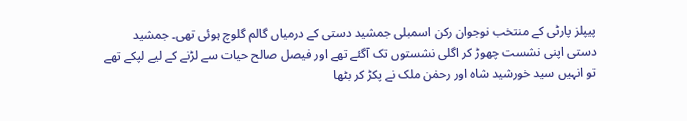پیپلز پارٹی کے منتخب نوجوان رکن اسمبلی جمشید دستی کے درمیاں گالم گلوچ ہوئی تھی۔ جمشید دستی اپنی نشست چھوڑ کر اگلی نشستوں تک آگئے تھے اور فیصل صالح حیات سے لڑنے کے لیے لپکے تھے تو انہیں سید خورشید شاہ اور رحمٰن ملک نے پکڑ کر بٹھا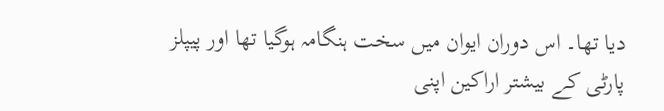دیا تھا۔ اس دوران ایوان میں سخت ہنگامہ ہوگیا تھا اور پیپلز پارٹی کے بیشتر اراکین اپنی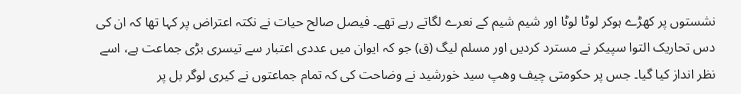نشستوں پر کھڑے ہوکر لوٹا لوٹا اور شیم شیم کے نعرے لگاتے رہے تھے۔ فیصل صالح حیات نے نکتہ اعتراض پر کہا تھا کہ ان کی دس تحاریک التوا سپیکر نے مسترد کردیں اور مسلم لیگ (ق) جو کہ ایوان میں عددی اعتبار سے تیسری بڑی جماعت ہے، اسے نظر انداز کیا گیا۔ جس پر حکومتی چیف وھپ سید خورشید نے وضاحت کی کہ تمام جماعتوں نے کیری لوگر بل پر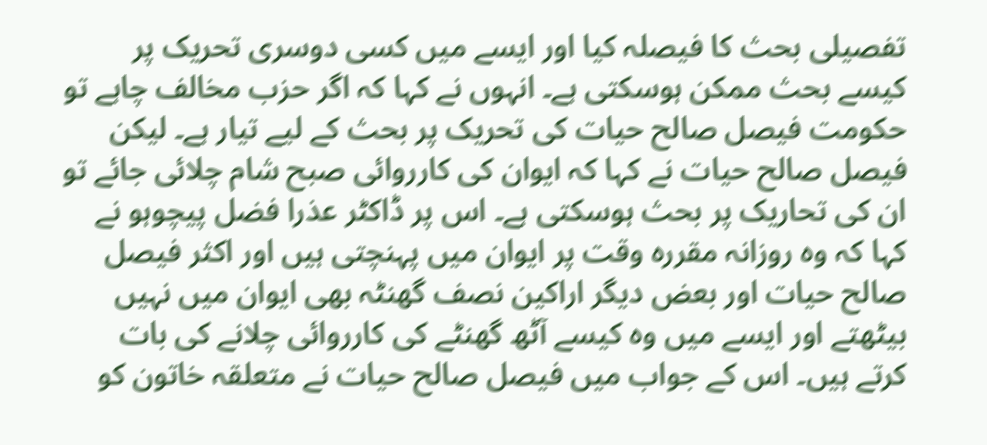تفصیلی بحث کا فیصلہ کیا اور ایسے میں کسی دوسری تحریک پر کیسے بحث ممکن ہوسکتی ہے۔ انہوں نے کہا کہ اگر حزب مخالف چاہے تو حکومت فیصل صالح حیات کی تحریک پر بحث کے لیے تیار ہے۔ لیکن فیصل صالح حیات نے کہا کہ ایوان کی کارروائی صبح شام چلائی جائے تو ان کی تحاریک پر بحث ہوسکتی ہے۔ اس پر ڈاکٹر عذرا فضل پیچوہو نے کہا کہ وہ روزانہ مقررہ وقت پر ایوان میں پہنچتی ہیں اور اکثر فیصل صالح حیات اور بعض دیگر اراکین نصف گھنٹہ بھی ایوان میں نہیں بیٹھتے اور ایسے میں وہ کیسے آٹھ گھنٹے کی کارروائی چلانے کی بات کرتے ہیں۔ اس کے جواب میں فیصل صالح حیات نے متعلقہ خاتون کو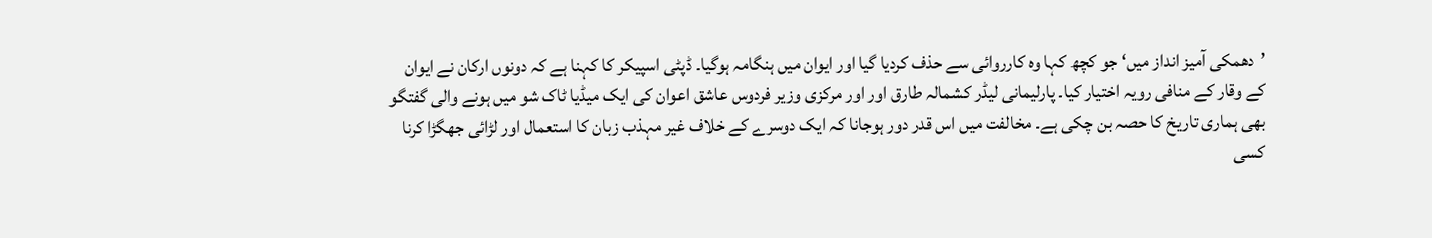’دھمکی آمیز انداز میں‘ جو کچھ کہا وہ کارروائی سے حذف کردیا گیا اور ایوان میں ہنگامہ ہوگیا۔ ڈپٹی اسپیکر کا کہنا ہے کہ دونوں ارکان نے ایوان کے وقار کے منافی رویہ اختیار کیا۔ پارلیمانی لیڈر کشمالہ طارق اور اور مرکزی وزیر فردوس عاشق اعوان کی ایک میڈیا ٹاک شو میں ہونے والی گفتگو بھی ہماری تاریخ کا حصہ بن چکی ہے۔ مخالفت میں اس قدر دور ہوجانا کہ ایک دوسرے کے خلاف غیر مہذب زبان کا استعمال اور لڑائی جھگڑا کرنا کسی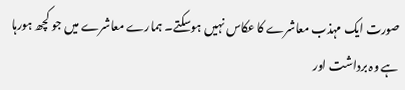صورت ایک مہذب معاشرے کا عکاس نہیں ہوسکتے۔ ہمارے معاشرے میں جو کچھ ہورہا ہے وہ برداشت اور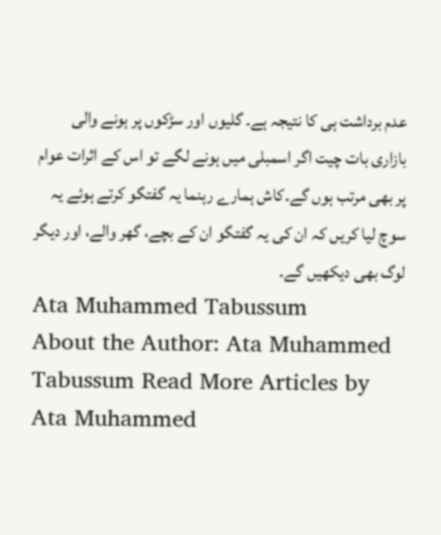عدم برداشت ہی کا نتیجہ ہے۔ گلیوں اور سڑکوں پر ہونے والی بازاری بات چیت اگر اسمبلی میں ہونے لگے تو اس کے اثرات عوام پر بھی مرتب ہوں گے۔کاش ہمارے رہنما یہ گفتگو کرتے ہوئے یہ سوچ لیا کریں کہ ان کی یہ گفتگو ان کے بچے، گھر والے، اور دیگر لوگ بھی دیکھیں گے۔
Ata Muhammed Tabussum
About the Author: Ata Muhammed Tabussum Read More Articles by Ata Muhammed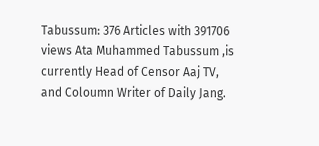Tabussum: 376 Articles with 391706 views Ata Muhammed Tabussum ,is currently Head of Censor Aaj TV, and Coloumn Writer of Daily Jang.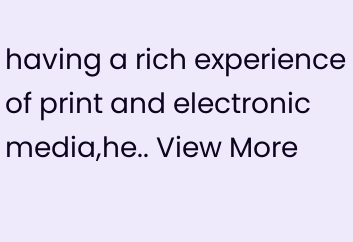having a rich experience of print and electronic media,he.. View More